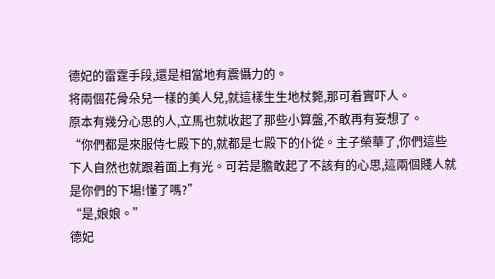德妃的雷霆手段,還是相當地有震懾力的。
将兩個花骨朵兒一樣的美人兒,就這樣生生地杖斃,那可着實吓人。
原本有幾分心思的人,立馬也就收起了那些小算盤,不敢再有妄想了。
“你們都是來服侍七殿下的,就都是七殿下的仆從。主子榮華了,你們這些下人自然也就跟着面上有光。可若是膽敢起了不該有的心思,這兩個賤人就是你們的下場!懂了嗎?”
“是,娘娘。”
德妃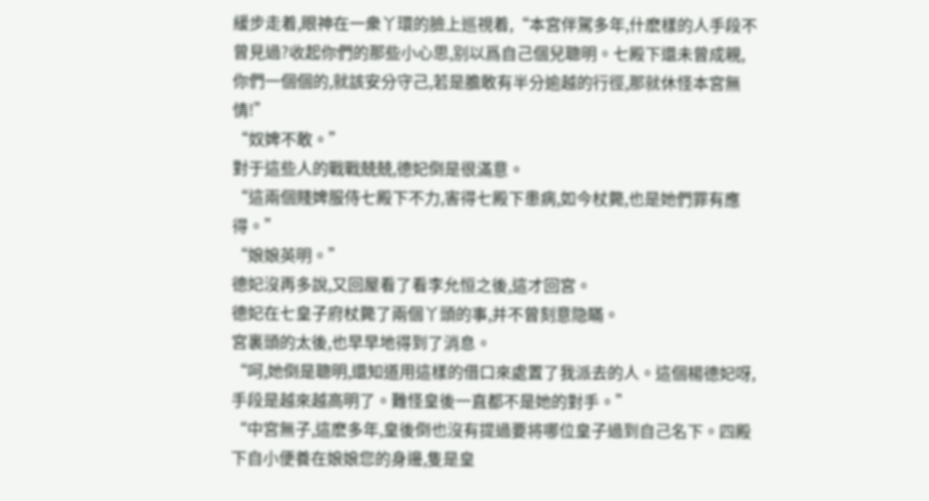緩步走着,眼神在一衆丫環的臉上巡視着,“本宮伴駕多年,什麽樣的人手段不曾見過?收起你們的那些小心思,别以爲自己個兒聰明。七殿下還未曾成親,你們一個個的,就該安分守己,若是膽敢有半分逾越的行徑,那就休怪本宮無情!”
“奴婢不敢。”
對于這些人的戰戰兢兢,德妃倒是很滿意。
“這兩個賤婢服侍七殿下不力,害得七殿下患病,如今杖斃,也是她們罪有應得。”
“娘娘英明。”
德妃沒再多說,又回屋看了看李允恒之後,這才回宮。
德妃在七皇子府杖斃了兩個丫頭的事,并不曾刻意隐瞞。
宮裏頭的太後,也早早地得到了消息。
“呵,她倒是聰明,還知道用這樣的借口來處置了我派去的人。這個楊德妃呀,手段是越來越高明了。難怪皇後一直都不是她的對手。”
“中宮無子,這麽多年,皇後倒也沒有提過要将哪位皇子過到自己名下。四殿下自小便養在娘娘您的身邊,隻是皇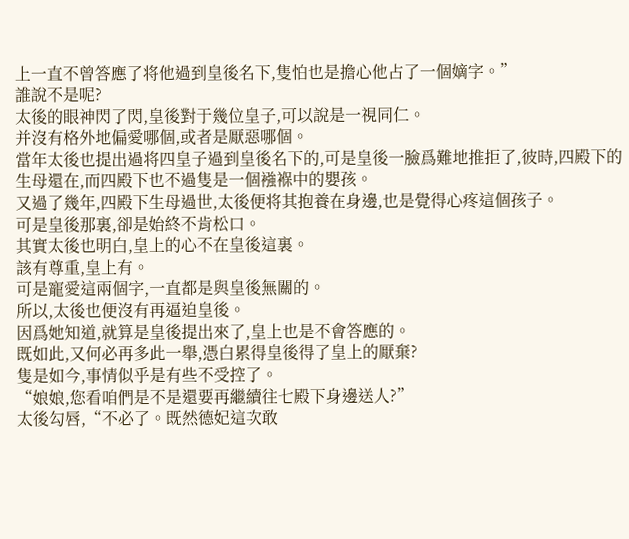上一直不曾答應了将他過到皇後名下,隻怕也是擔心他占了一個嫡字。”
誰說不是呢?
太後的眼神閃了閃,皇後對于幾位皇子,可以說是一視同仁。
并沒有格外地偏愛哪個,或者是厭惡哪個。
當年太後也提出過将四皇子過到皇後名下的,可是皇後一臉爲難地推拒了,彼時,四殿下的生母還在,而四殿下也不過隻是一個襁褓中的嬰孩。
又過了幾年,四殿下生母過世,太後便将其抱養在身邊,也是覺得心疼這個孩子。
可是皇後那裏,卻是始終不肯松口。
其實太後也明白,皇上的心不在皇後這裏。
該有尊重,皇上有。
可是寵愛這兩個字,一直都是與皇後無關的。
所以,太後也便沒有再逼迫皇後。
因爲她知道,就算是皇後提出來了,皇上也是不會答應的。
既如此,又何必再多此一舉,憑白累得皇後得了皇上的厭棄?
隻是如今,事情似乎是有些不受控了。
“娘娘,您看咱們是不是還要再繼續往七殿下身邊送人?”
太後勾唇,“不必了。既然德妃這次敢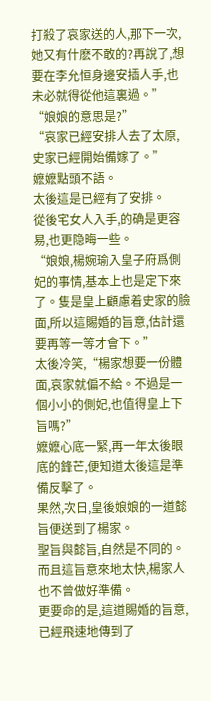打殺了哀家送的人,那下一次,她又有什麽不敢的?再說了,想要在李允恒身邊安插人手,也未必就得從他這裏過。”
“娘娘的意思是?”
“哀家已經安排人去了太原,史家已經開始備嫁了。”
嬷嬷點頭不語。
太後這是已經有了安排。
從後宅女人入手,的确是更容易,也更隐晦一些。
“娘娘,楊婉瑜入皇子府爲側妃的事情,基本上也是定下來了。隻是皇上顧慮着史家的臉面,所以這賜婚的旨意,估計還要再等一等才會下。”
太後冷笑,“楊家想要一份體面,哀家就偏不給。不過是一個小小的側妃,也值得皇上下旨嗎?”
嬷嬷心底一緊,再一年太後眼底的鋒芒,便知道太後這是準備反擊了。
果然,次日,皇後娘娘的一道懿旨便送到了楊家。
聖旨與懿旨,自然是不同的。
而且這旨意來地太快,楊家人也不曾做好準備。
更要命的是,這道賜婚的旨意,已經飛速地傳到了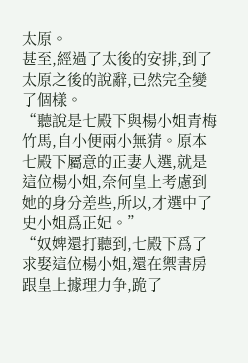太原。
甚至,經過了太後的安排,到了太原之後的說辭,已然完全變了個樣。
“聽說是七殿下與楊小姐青梅竹馬,自小便兩小無猜。原本七殿下屬意的正妻人選,就是這位楊小姐,奈何皇上考慮到她的身分差些,所以,才選中了史小姐爲正妃。”
“奴婢還打聽到,七殿下爲了求娶這位楊小姐,還在禦書房跟皇上據理力争,跪了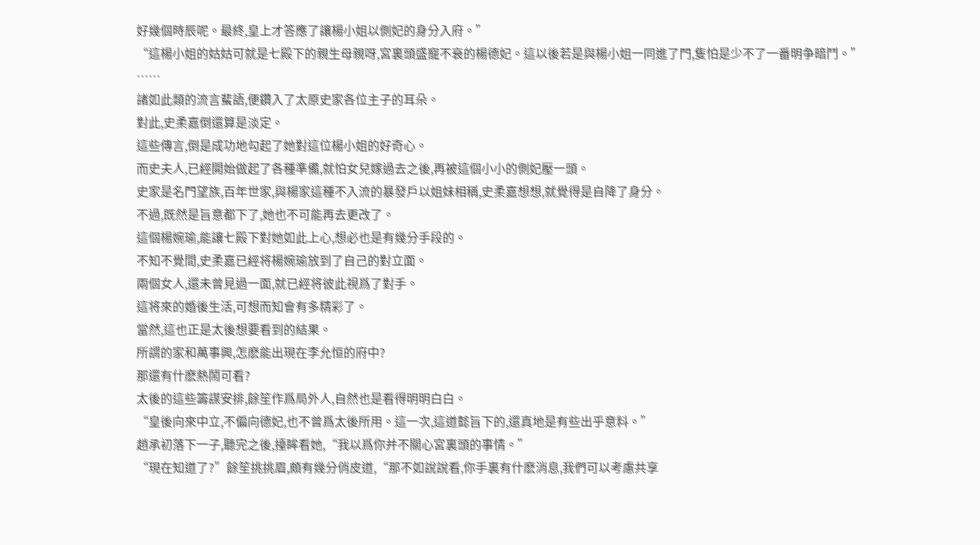好幾個時辰呢。最終,皇上才答應了讓楊小姐以側妃的身分入府。”
“這楊小姐的姑姑可就是七殿下的親生母親呀,宮裏頭盛寵不衰的楊德妃。這以後若是與楊小姐一同進了門,隻怕是少不了一番明争暗鬥。”
……
諸如此類的流言蜚語,便鑽入了太原史家各位主子的耳朵。
對此,史柔嘉倒還算是淡定。
這些傳言,倒是成功地勾起了她對這位楊小姐的好奇心。
而史夫人,已經開始做起了各種準備,就怕女兒嫁過去之後,再被這個小小的側妃壓一頭。
史家是名門望族,百年世家,與楊家這種不入流的暴發戶以姐妹相稱,史柔嘉想想,就覺得是自降了身分。
不過,既然是旨意都下了,她也不可能再去更改了。
這個楊婉瑜,能讓七殿下對她如此上心,想必也是有幾分手段的。
不知不覺間,史柔嘉已經将楊婉瑜放到了自己的對立面。
兩個女人,還未曾見過一面,就已經将彼此視爲了對手。
這将來的婚後生活,可想而知會有多精彩了。
當然,這也正是太後想要看到的結果。
所謂的家和萬事興,怎麽能出現在李允恒的府中?
那還有什麽熱鬧可看?
太後的這些籌謀安排,餘笙作爲局外人,自然也是看得明明白白。
“皇後向來中立,不偏向德妃,也不曾爲太後所用。這一次,這道懿旨下的,還真地是有些出乎意料。”
趙承初落下一子,聽完之後,擡眸看她,“我以爲你并不關心宮裏頭的事情。”
“現在知道了?”餘笙挑挑眉,頗有幾分俏皮道,“那不如說說看,你手裏有什麽消息,我們可以考慮共享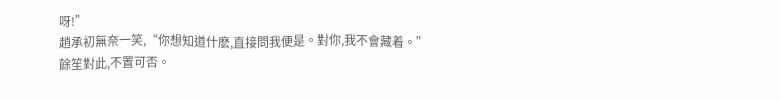呀!”
趙承初無奈一笑,“你想知道什麽,直接問我便是。對你,我不會藏着。”
餘笙對此,不置可否。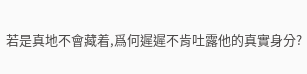若是真地不會藏着,爲何遲遲不肯吐露他的真實身分?